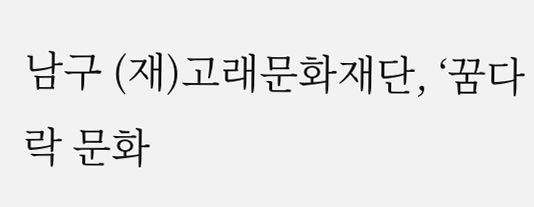남구 (재)고래문화재단, ‘꿈다락 문화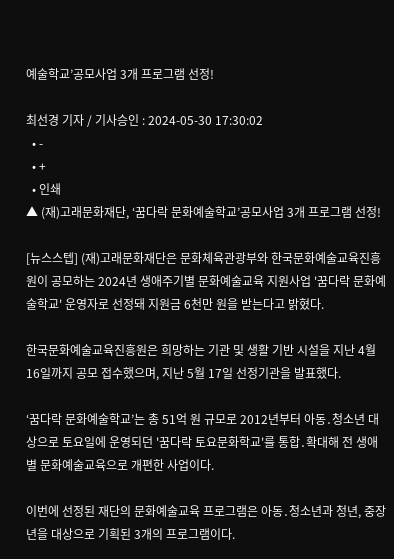예술학교’공모사업 3개 프로그램 선정!

최선경 기자 / 기사승인 : 2024-05-30 17:30:02
  • -
  • +
  • 인쇄
▲ (재)고래문화재단, ‘꿈다락 문화예술학교’공모사업 3개 프로그램 선정!

[뉴스스텝] (재)고래문화재단은 문화체육관광부와 한국문화예술교육진흥원이 공모하는 2024년 생애주기별 문화예술교육 지원사업 '꿈다락 문화예술학교' 운영자로 선정돼 지원금 6천만 원을 받는다고 밝혔다.

한국문화예술교육진흥원은 희망하는 기관 및 생활 기반 시설을 지난 4월 16일까지 공모 접수했으며, 지난 5월 17일 선정기관을 발표했다.

‘꿈다락 문화예술학교’는 총 51억 원 규모로 2012년부터 아동․청소년 대상으로 토요일에 운영되던 '꿈다락 토요문화학교'를 통합․확대해 전 생애별 문화예술교육으로 개편한 사업이다.

이번에 선정된 재단의 문화예술교육 프로그램은 아동․청소년과 청년, 중장년을 대상으로 기획된 3개의 프로그램이다.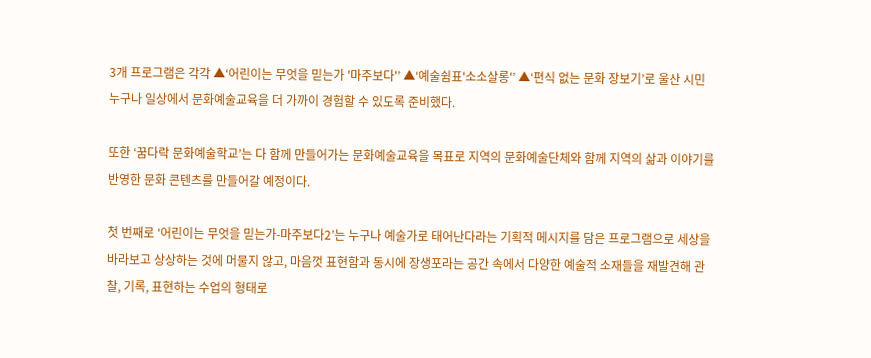3개 프로그램은 각각 ▲‘어린이는 무엇을 믿는가 '마주보다'’ ▲‘예술쉼표'소소살롱'’ ▲‘편식 없는 문화 장보기’로 울산 시민 누구나 일상에서 문화예술교육을 더 가까이 경험할 수 있도록 준비했다.

또한 ‘꿈다락 문화예술학교’는 다 함께 만들어가는 문화예술교육을 목표로 지역의 문화예술단체와 함께 지역의 삶과 이야기를 반영한 문화 콘텐츠를 만들어갈 예정이다.

첫 번째로 ‘어린이는 무엇을 믿는가-마주보다2’는 누구나 예술가로 태어난다라는 기획적 메시지를 담은 프로그램으로 세상을 바라보고 상상하는 것에 머물지 않고, 마음껏 표현함과 동시에 장생포라는 공간 속에서 다양한 예술적 소재들을 재발견해 관찰, 기록, 표현하는 수업의 형태로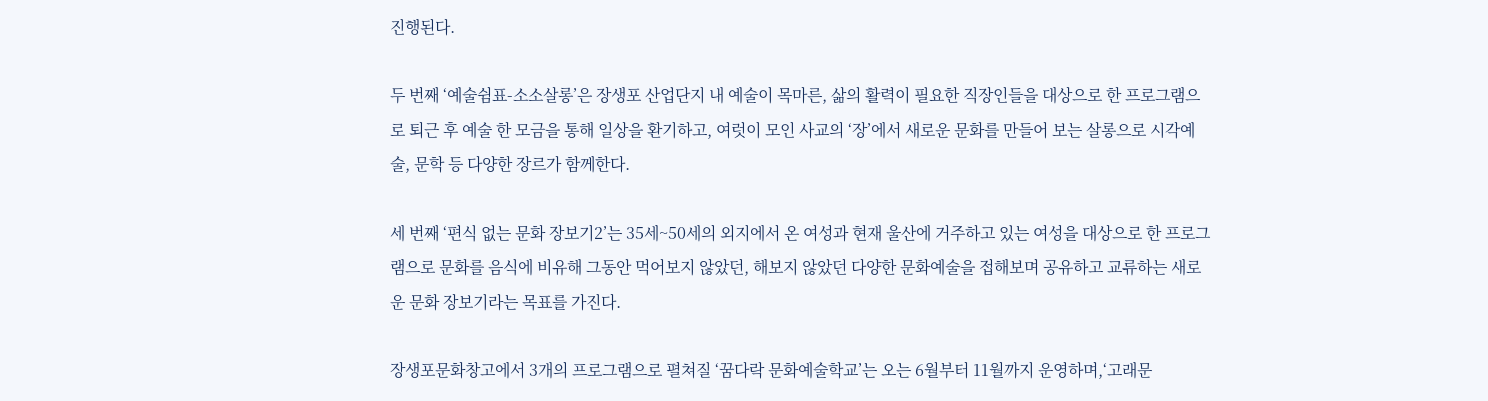진행된다.

두 번째 ‘예술쉼표-소소살롱’은 장생포 산업단지 내 예술이 목마른, 삶의 활력이 필요한 직장인들을 대상으로 한 프로그램으로 퇴근 후 예술 한 모금을 통해 일상을 환기하고, 여럿이 모인 사교의 ‘장’에서 새로운 문화를 만들어 보는 살롱으로 시각예술, 문학 등 다양한 장르가 함께한다.

세 번째 ‘편식 없는 문화 장보기2’는 35세~50세의 외지에서 온 여성과 현재 울산에 거주하고 있는 여성을 대상으로 한 프로그램으로 문화를 음식에 비유해 그동안 먹어보지 않았던, 해보지 않았던 다양한 문화예술을 접해보며 공유하고 교류하는 새로운 문화 장보기라는 목표를 가진다.

장생포문화창고에서 3개의 프로그램으로 펼쳐질 ‘꿈다락 문화예술학교’는 오는 6월부터 11월까지 운영하며,‘고래문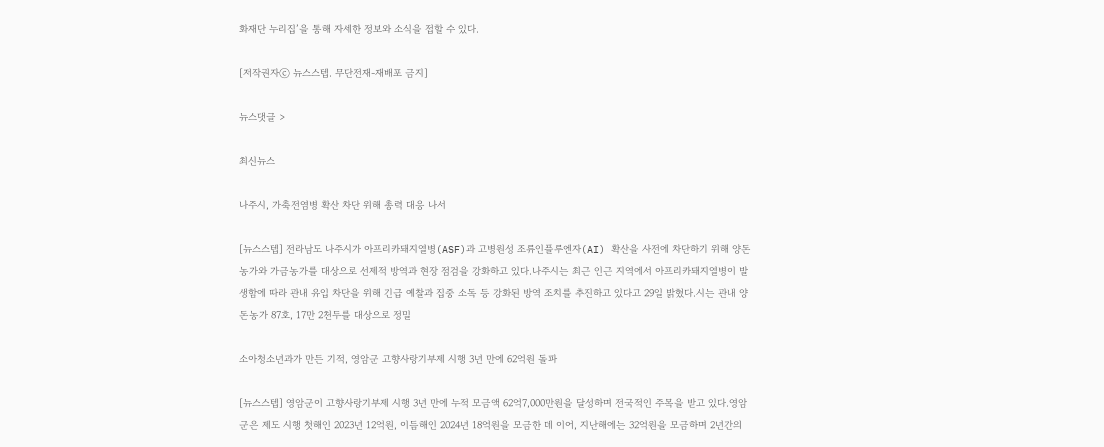화재단 누리집’을 통해 자세한 정보와 소식을 접할 수 있다.

[저작권자ⓒ 뉴스스텝. 무단전재-재배포 금지]

뉴스댓글 >

최신뉴스

나주시, 가축전염병 확산 차단 위해 총력 대응 나서

[뉴스스텝] 전라남도 나주시가 아프리카돼지열병(ASF)과 고병원성 조류인플루엔자(AI) 확산을 사전에 차단하기 위해 양돈농가와 가금농가를 대상으로 선제적 방역과 현장 점검을 강화하고 있다.나주시는 최근 인근 지역에서 아프리카돼지열병이 발생함에 따라 관내 유입 차단을 위해 긴급 예찰과 집중 소독 등 강화된 방역 조치를 추진하고 있다고 29일 밝혔다.시는 관내 양돈농가 87호, 17만 2천두를 대상으로 정밀

소아청소년과가 만든 기적, 영암군 고향사랑기부제 시행 3년 만에 62억원 돌파

[뉴스스텝] 영암군이 고향사랑기부제 시행 3년 만에 누적 모금액 62억7,000만원을 달성하며 전국적인 주목을 받고 있다.영암군은 제도 시행 첫해인 2023년 12억원, 이듬해인 2024년 18억원을 모금한 데 이어, 지난해에는 32억원을 모금하며 2년간의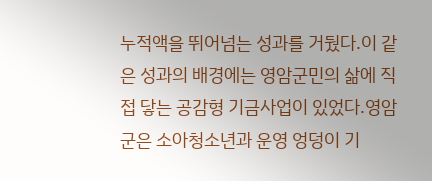누적액을 뛰어넘는 성과를 거뒀다.이 같은 성과의 배경에는 영암군민의 삶에 직접 닿는 공감형 기금사업이 있었다.영암군은 소아청소년과 운영 엉덩이 기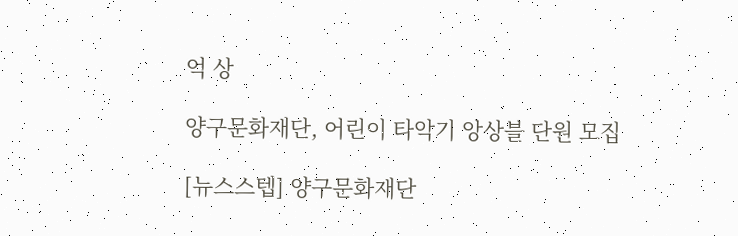억 상

양구문화재단, 어린이 타악기 앙상블 단원 모집

[뉴스스텝] 양구문화재단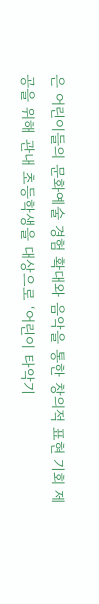은 어린이들의 문화예술 경험 확대와 음악을 통한 창의적 표현 기회 제공을 위해 관내 초등학생을 대상으로 ‘어린이 타악기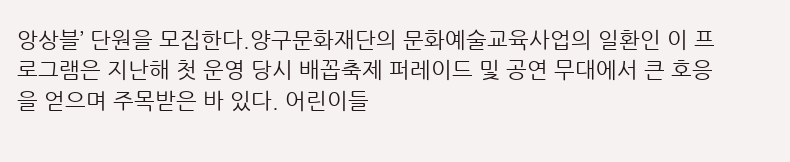앙상블’ 단원을 모집한다.양구문화재단의 문화예술교육사업의 일환인 이 프로그램은 지난해 첫 운영 당시 배꼽축제 퍼레이드 및 공연 무대에서 큰 호응을 얻으며 주목받은 바 있다. 어린이들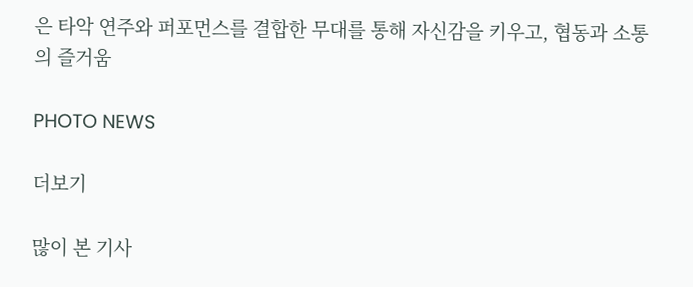은 타악 연주와 퍼포먼스를 결합한 무대를 통해 자신감을 키우고, 협동과 소통의 즐거움

PHOTO NEWS

더보기

많이 본 기사